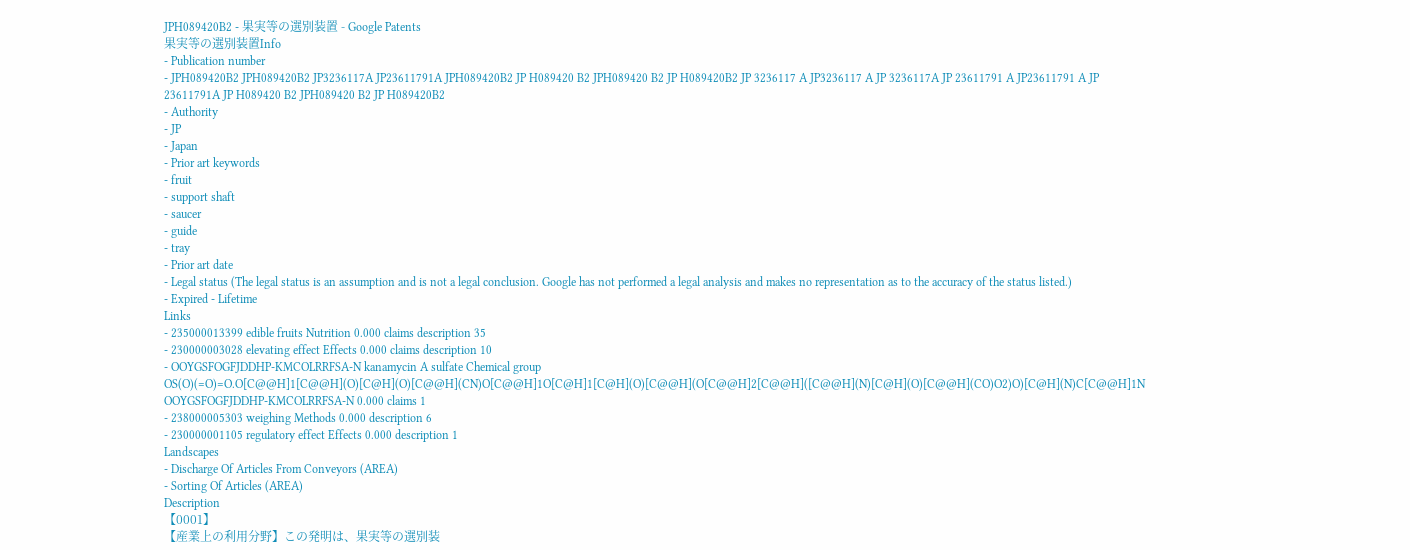JPH089420B2 - 果実等の選別装置 - Google Patents
果実等の選別装置Info
- Publication number
- JPH089420B2 JPH089420B2 JP3236117A JP23611791A JPH089420B2 JP H089420 B2 JPH089420 B2 JP H089420B2 JP 3236117 A JP3236117 A JP 3236117A JP 23611791 A JP23611791 A JP 23611791A JP H089420 B2 JPH089420 B2 JP H089420B2
- Authority
- JP
- Japan
- Prior art keywords
- fruit
- support shaft
- saucer
- guide
- tray
- Prior art date
- Legal status (The legal status is an assumption and is not a legal conclusion. Google has not performed a legal analysis and makes no representation as to the accuracy of the status listed.)
- Expired - Lifetime
Links
- 235000013399 edible fruits Nutrition 0.000 claims description 35
- 230000003028 elevating effect Effects 0.000 claims description 10
- OOYGSFOGFJDDHP-KMCOLRRFSA-N kanamycin A sulfate Chemical group OS(O)(=O)=O.O[C@@H]1[C@@H](O)[C@H](O)[C@@H](CN)O[C@@H]1O[C@H]1[C@H](O)[C@@H](O[C@@H]2[C@@H]([C@@H](N)[C@H](O)[C@@H](CO)O2)O)[C@H](N)C[C@@H]1N OOYGSFOGFJDDHP-KMCOLRRFSA-N 0.000 claims 1
- 238000005303 weighing Methods 0.000 description 6
- 230000001105 regulatory effect Effects 0.000 description 1
Landscapes
- Discharge Of Articles From Conveyors (AREA)
- Sorting Of Articles (AREA)
Description
【0001】
【産業上の利用分野】この発明は、果実等の選別装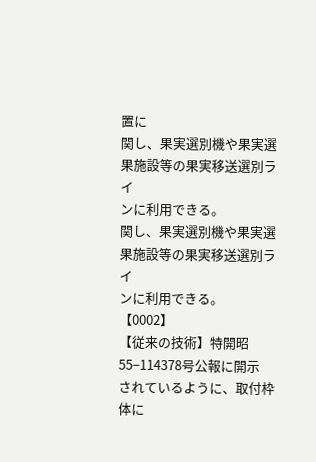置に
関し、果実選別機や果実選果施設等の果実移送選別ライ
ンに利用できる。
関し、果実選別機や果実選果施設等の果実移送選別ライ
ンに利用できる。
【0002】
【従来の技術】特開昭55−114378号公報に開示
されているように、取付枠体に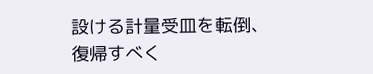設ける計量受皿を転倒、
復帰すべく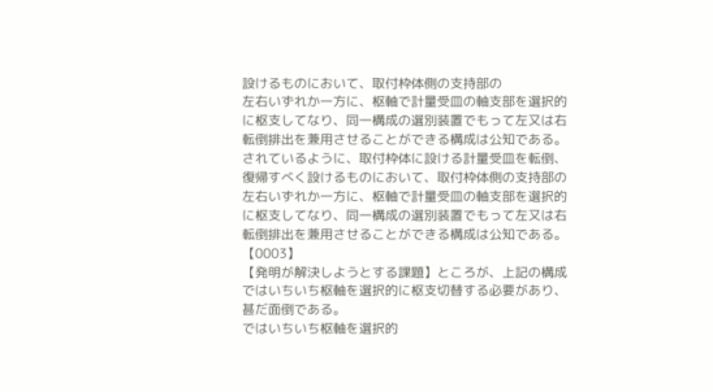設けるものにおいて、取付枠体側の支持部の
左右いずれか一方に、枢軸で計量受皿の軸支部を選択的
に枢支してなり、同一構成の選別装置でもって左又は右
転倒排出を兼用させることができる構成は公知である。
されているように、取付枠体に設ける計量受皿を転倒、
復帰すべく設けるものにおいて、取付枠体側の支持部の
左右いずれか一方に、枢軸で計量受皿の軸支部を選択的
に枢支してなり、同一構成の選別装置でもって左又は右
転倒排出を兼用させることができる構成は公知である。
【0003】
【発明が解決しようとする課題】ところが、上記の構成
ではいちいち枢軸を選択的に枢支切替する必要があり、
甚だ面倒である。
ではいちいち枢軸を選択的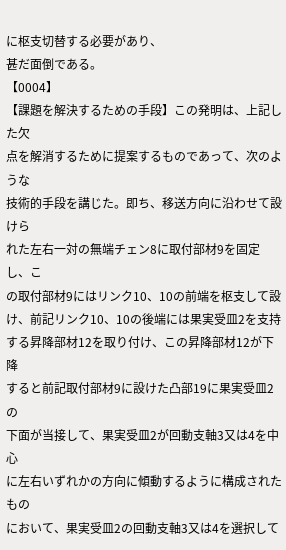に枢支切替する必要があり、
甚だ面倒である。
【0004】
【課題を解決するための手段】この発明は、上記した欠
点を解消するために提案するものであって、次のような
技術的手段を講じた。即ち、移送方向に沿わせて設けら
れた左右一対の無端チェン8に取付部材9を固定し、こ
の取付部材9にはリンク10、10の前端を枢支して設
け、前記リンク10、10の後端には果実受皿2を支持
する昇降部材12を取り付け、この昇降部材12が下降
すると前記取付部材9に設けた凸部19に果実受皿2の
下面が当接して、果実受皿2が回動支軸3又は4を中心
に左右いずれかの方向に傾動するように構成されたもの
において、果実受皿2の回動支軸3又は4を選択して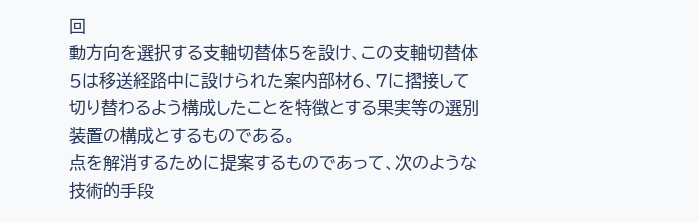回
動方向を選択する支軸切替体5を設け、この支軸切替体
5は移送経路中に設けられた案内部材6、7に摺接して
切り替わるよう構成したことを特徴とする果実等の選別
装置の構成とするものである。
点を解消するために提案するものであって、次のような
技術的手段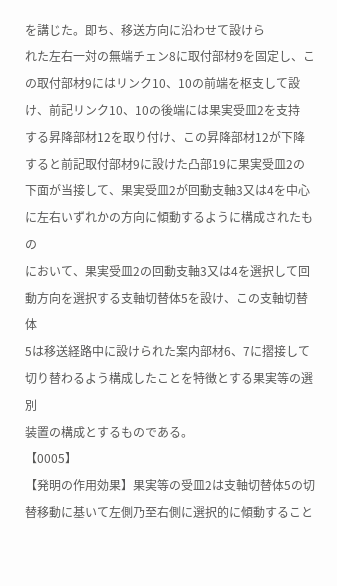を講じた。即ち、移送方向に沿わせて設けら
れた左右一対の無端チェン8に取付部材9を固定し、こ
の取付部材9にはリンク10、10の前端を枢支して設
け、前記リンク10、10の後端には果実受皿2を支持
する昇降部材12を取り付け、この昇降部材12が下降
すると前記取付部材9に設けた凸部19に果実受皿2の
下面が当接して、果実受皿2が回動支軸3又は4を中心
に左右いずれかの方向に傾動するように構成されたもの
において、果実受皿2の回動支軸3又は4を選択して回
動方向を選択する支軸切替体5を設け、この支軸切替体
5は移送経路中に設けられた案内部材6、7に摺接して
切り替わるよう構成したことを特徴とする果実等の選別
装置の構成とするものである。
【0005】
【発明の作用効果】果実等の受皿2は支軸切替体5の切
替移動に基いて左側乃至右側に選択的に傾動すること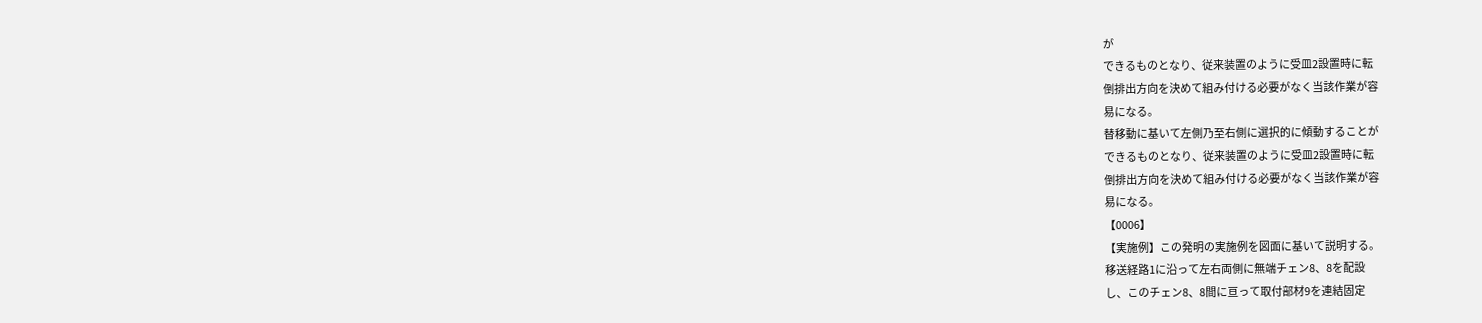が
できるものとなり、従来装置のように受皿2設置時に転
倒排出方向を決めて組み付ける必要がなく当該作業が容
易になる。
替移動に基いて左側乃至右側に選択的に傾動することが
できるものとなり、従来装置のように受皿2設置時に転
倒排出方向を決めて組み付ける必要がなく当該作業が容
易になる。
【0006】
【実施例】この発明の実施例を図面に基いて説明する。
移送経路1に沿って左右両側に無端チェン8、8を配設
し、このチェン8、8間に亘って取付部材9を連結固定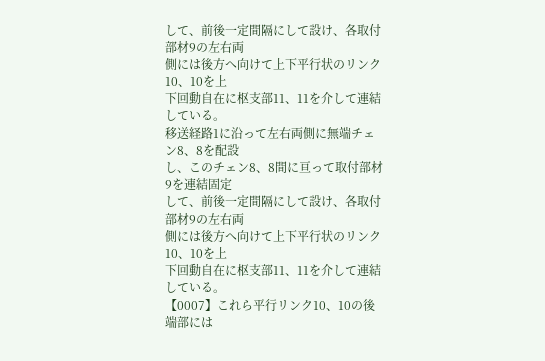して、前後一定間隔にして設け、各取付部材9の左右両
側には後方へ向けて上下平行状のリンク10、10を上
下回動自在に枢支部11、11を介して連結している。
移送経路1に沿って左右両側に無端チェン8、8を配設
し、このチェン8、8間に亘って取付部材9を連結固定
して、前後一定間隔にして設け、各取付部材9の左右両
側には後方へ向けて上下平行状のリンク10、10を上
下回動自在に枢支部11、11を介して連結している。
【0007】これら平行リンク10、10の後端部には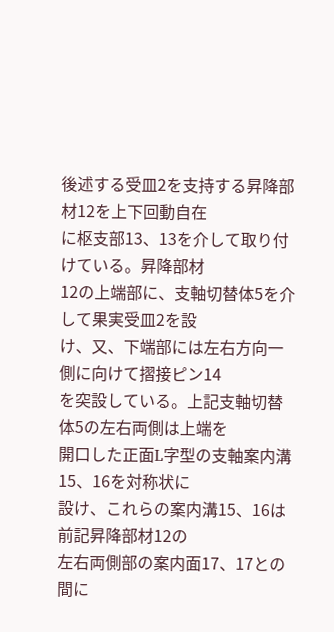後述する受皿2を支持する昇降部材12を上下回動自在
に枢支部13、13を介して取り付けている。昇降部材
12の上端部に、支軸切替体5を介して果実受皿2を設
け、又、下端部には左右方向一側に向けて摺接ピン14
を突設している。上記支軸切替体5の左右両側は上端を
開口した正面L字型の支軸案内溝15、16を対称状に
設け、これらの案内溝15、16は前記昇降部材12の
左右両側部の案内面17、17との間に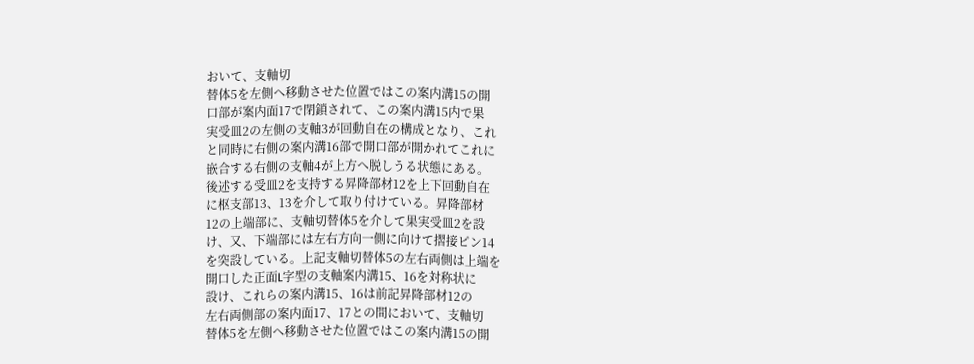おいて、支軸切
替体5を左側へ移動させた位置ではこの案内溝15の開
口部が案内面17で閉鎖されて、この案内溝15内で果
実受皿2の左側の支軸3が回動自在の構成となり、これ
と同時に右側の案内溝16部で開口部が開かれてこれに
嵌合する右側の支軸4が上方へ脱しうる状態にある。
後述する受皿2を支持する昇降部材12を上下回動自在
に枢支部13、13を介して取り付けている。昇降部材
12の上端部に、支軸切替体5を介して果実受皿2を設
け、又、下端部には左右方向一側に向けて摺接ピン14
を突設している。上記支軸切替体5の左右両側は上端を
開口した正面L字型の支軸案内溝15、16を対称状に
設け、これらの案内溝15、16は前記昇降部材12の
左右両側部の案内面17、17との間において、支軸切
替体5を左側へ移動させた位置ではこの案内溝15の開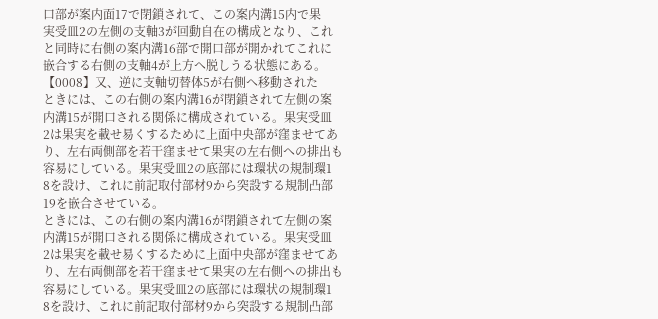口部が案内面17で閉鎖されて、この案内溝15内で果
実受皿2の左側の支軸3が回動自在の構成となり、これ
と同時に右側の案内溝16部で開口部が開かれてこれに
嵌合する右側の支軸4が上方へ脱しうる状態にある。
【0008】又、逆に支軸切替体5が右側へ移動された
ときには、この右側の案内溝16が閉鎖されて左側の案
内溝15が開口される関係に構成されている。果実受皿
2は果実を載せ易くするために上面中央部が窪ませてあ
り、左右両側部を若干窪ませて果実の左右側への排出も
容易にしている。果実受皿2の底部には環状の規制環1
8を設け、これに前記取付部材9から突設する規制凸部
19を嵌合させている。
ときには、この右側の案内溝16が閉鎖されて左側の案
内溝15が開口される関係に構成されている。果実受皿
2は果実を載せ易くするために上面中央部が窪ませてあ
り、左右両側部を若干窪ませて果実の左右側への排出も
容易にしている。果実受皿2の底部には環状の規制環1
8を設け、これに前記取付部材9から突設する規制凸部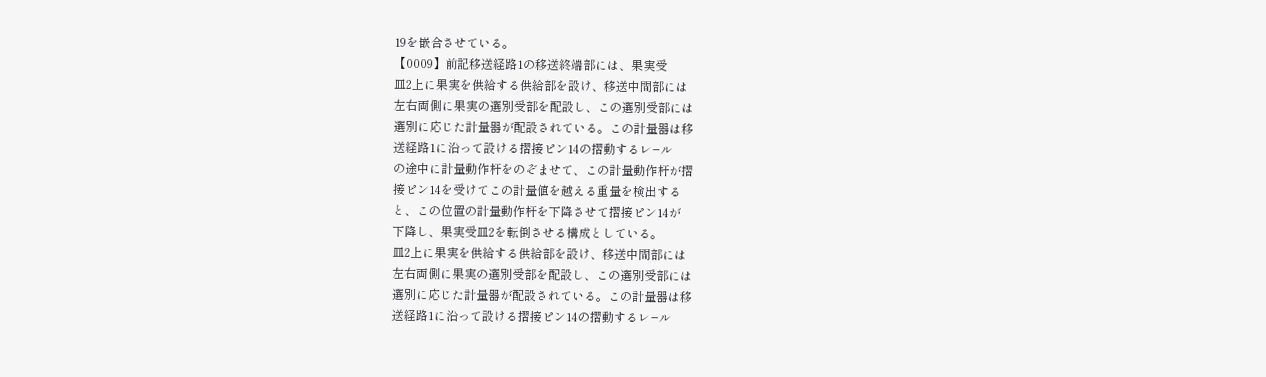19を嵌合させている。
【0009】前記移送経路1の移送終端部には、果実受
皿2上に果実を供給する供給部を設け、移送中間部には
左右両側に果実の選別受部を配設し、この選別受部には
選別に応じた計量器が配設されている。この計量器は移
送経路1に沿って設ける摺接ピン14の摺動するレ−ル
の途中に計量動作杆をのぞませて、この計量動作杆が摺
接ピン14を受けてこの計量値を越える重量を検出する
と、この位置の計量動作杆を下降させて摺接ピン14が
下降し、果実受皿2を転倒させる構成としている。
皿2上に果実を供給する供給部を設け、移送中間部には
左右両側に果実の選別受部を配設し、この選別受部には
選別に応じた計量器が配設されている。この計量器は移
送経路1に沿って設ける摺接ピン14の摺動するレ−ル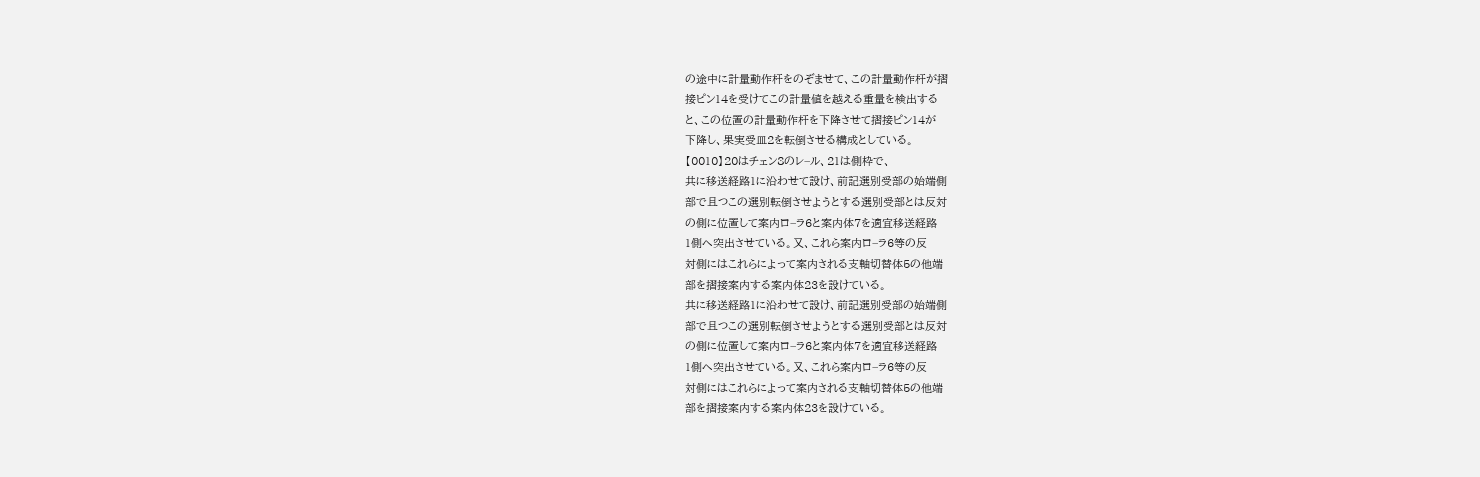の途中に計量動作杆をのぞませて、この計量動作杆が摺
接ピン14を受けてこの計量値を越える重量を検出する
と、この位置の計量動作杆を下降させて摺接ピン14が
下降し、果実受皿2を転倒させる構成としている。
【0010】20はチェン8のレ−ル、21は側枠で、
共に移送経路1に沿わせて設け、前記選別受部の始端側
部で且つこの選別転倒させようとする選別受部とは反対
の側に位置して案内ロ−ラ6と案内体7を適宜移送経路
1側へ突出させている。又、これら案内ロ−ラ6等の反
対側にはこれらによって案内される支軸切替体5の他端
部を摺接案内する案内体23を設けている。
共に移送経路1に沿わせて設け、前記選別受部の始端側
部で且つこの選別転倒させようとする選別受部とは反対
の側に位置して案内ロ−ラ6と案内体7を適宜移送経路
1側へ突出させている。又、これら案内ロ−ラ6等の反
対側にはこれらによって案内される支軸切替体5の他端
部を摺接案内する案内体23を設けている。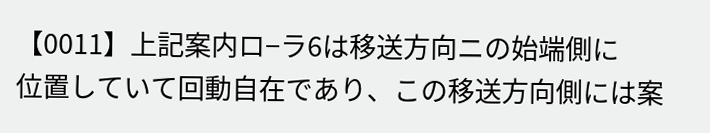【0011】上記案内ロ−ラ6は移送方向ニの始端側に
位置していて回動自在であり、この移送方向側には案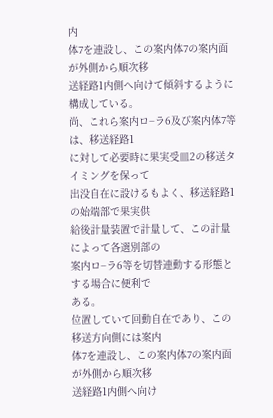内
体7を連設し、この案内体7の案内面が外側から順次移
送経路1内側へ向けて傾斜するように構成している。
尚、これら案内ロ−ラ6及び案内体7等は、移送経路1
に対して必要時に果実受皿2の移送タイミングを保って
出没自在に設けるもよく、移送経路1の始端部で果実供
給後計量装置で計量して、この計量によって各選別部の
案内ロ−ラ6等を切替連動する形態とする場合に便利で
ある。
位置していて回動自在であり、この移送方向側には案内
体7を連設し、この案内体7の案内面が外側から順次移
送経路1内側へ向け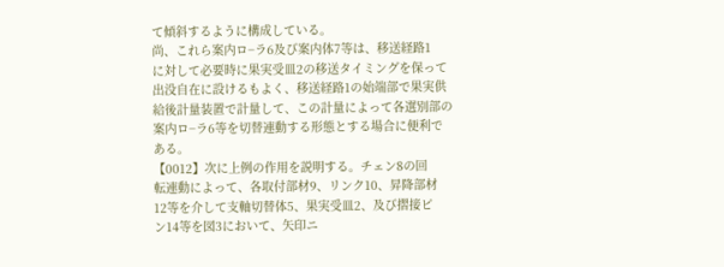て傾斜するように構成している。
尚、これら案内ロ−ラ6及び案内体7等は、移送経路1
に対して必要時に果実受皿2の移送タイミングを保って
出没自在に設けるもよく、移送経路1の始端部で果実供
給後計量装置で計量して、この計量によって各選別部の
案内ロ−ラ6等を切替連動する形態とする場合に便利で
ある。
【0012】次に上例の作用を説明する。チェン8の回
転連動によって、各取付部材9、リンク10、昇降部材
12等を介して支軸切替体5、果実受皿2、及び摺接ピ
ン14等を図3において、矢印ニ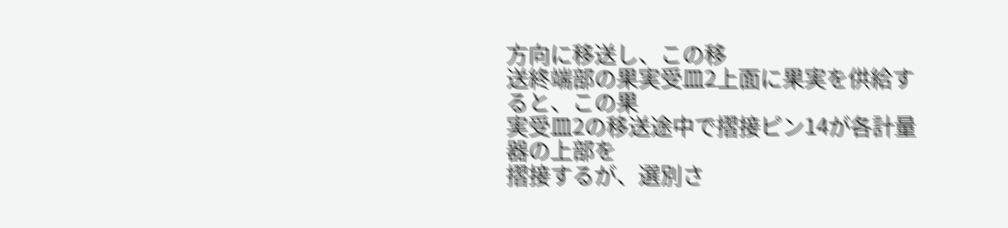方向に移送し、この移
送終端部の果実受皿2上面に果実を供給すると、この果
実受皿2の移送途中で摺接ピン14が各計量器の上部を
摺接するが、選別さ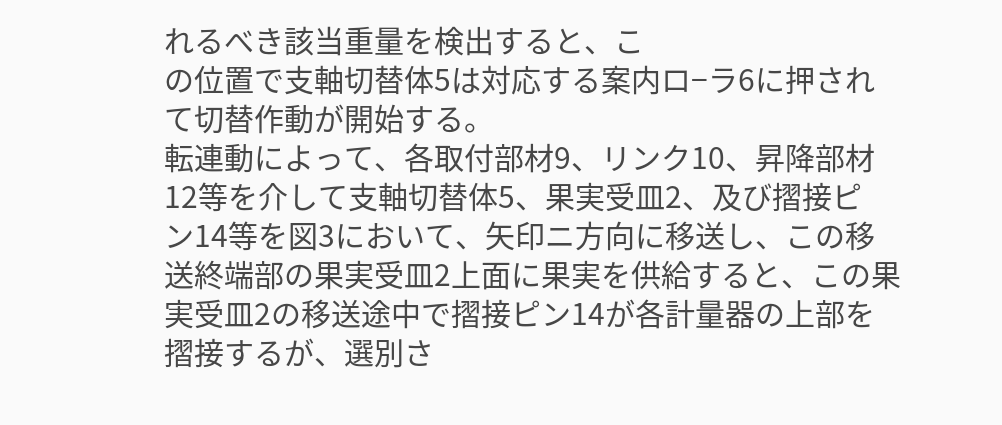れるべき該当重量を検出すると、こ
の位置で支軸切替体5は対応する案内ロ−ラ6に押され
て切替作動が開始する。
転連動によって、各取付部材9、リンク10、昇降部材
12等を介して支軸切替体5、果実受皿2、及び摺接ピ
ン14等を図3において、矢印ニ方向に移送し、この移
送終端部の果実受皿2上面に果実を供給すると、この果
実受皿2の移送途中で摺接ピン14が各計量器の上部を
摺接するが、選別さ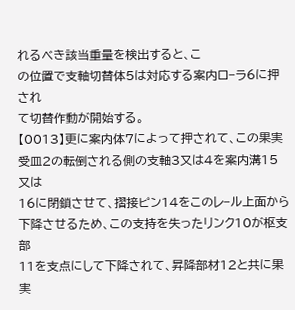れるべき該当重量を検出すると、こ
の位置で支軸切替体5は対応する案内ロ−ラ6に押され
て切替作動が開始する。
【0013】更に案内体7によって押されて、この果実
受皿2の転倒される側の支軸3又は4を案内溝15又は
16に閉鎖させて、摺接ピン14をこのレ−ル上面から
下降させるため、この支持を失ったリンク10が枢支部
11を支点にして下降されて、昇降部材12と共に果実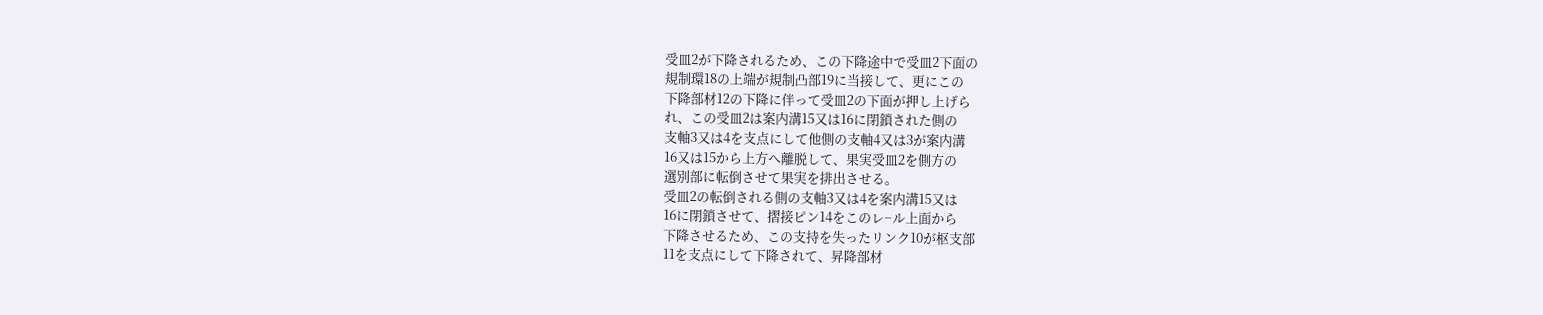受皿2が下降されるため、この下降途中で受皿2下面の
規制環18の上端が規制凸部19に当接して、更にこの
下降部材12の下降に伴って受皿2の下面が押し上げら
れ、この受皿2は案内溝15又は16に閉鎖された側の
支軸3又は4を支点にして他側の支軸4又は3が案内溝
16又は15から上方へ離脱して、果実受皿2を側方の
選別部に転倒させて果実を排出させる。
受皿2の転倒される側の支軸3又は4を案内溝15又は
16に閉鎖させて、摺接ピン14をこのレ−ル上面から
下降させるため、この支持を失ったリンク10が枢支部
11を支点にして下降されて、昇降部材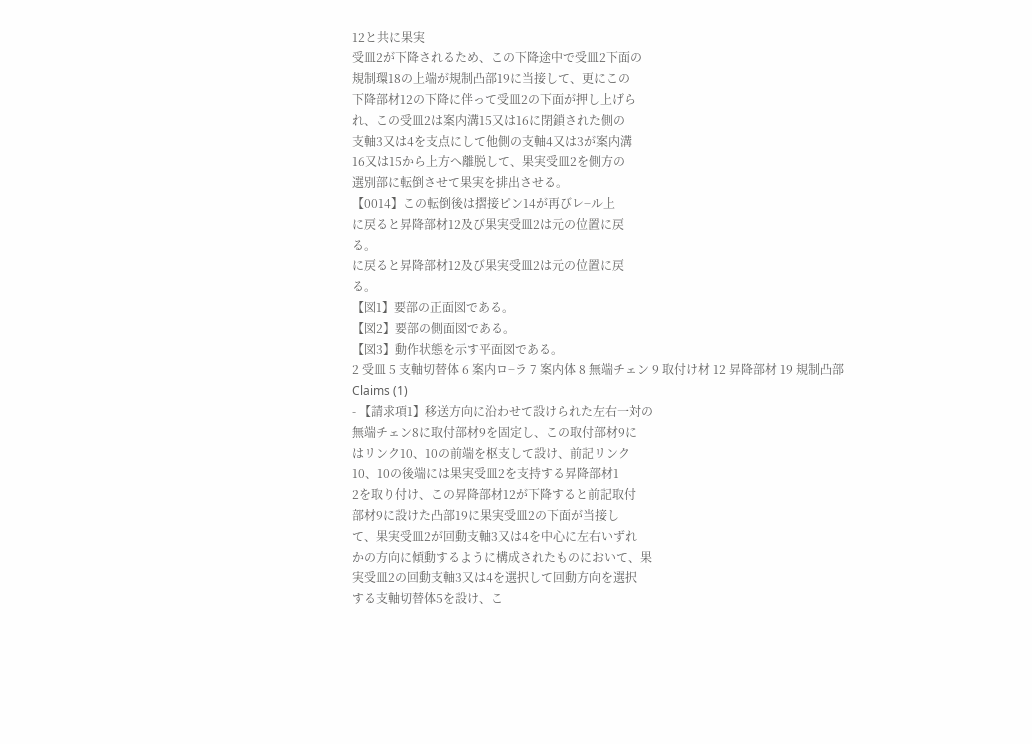12と共に果実
受皿2が下降されるため、この下降途中で受皿2下面の
規制環18の上端が規制凸部19に当接して、更にこの
下降部材12の下降に伴って受皿2の下面が押し上げら
れ、この受皿2は案内溝15又は16に閉鎖された側の
支軸3又は4を支点にして他側の支軸4又は3が案内溝
16又は15から上方へ離脱して、果実受皿2を側方の
選別部に転倒させて果実を排出させる。
【0014】この転倒後は摺接ピン14が再びレ−ル上
に戻ると昇降部材12及び果実受皿2は元の位置に戻
る。
に戻ると昇降部材12及び果実受皿2は元の位置に戻
る。
【図1】要部の正面図である。
【図2】要部の側面図である。
【図3】動作状態を示す平面図である。
2 受皿 5 支軸切替体 6 案内ロ−ラ 7 案内体 8 無端チェン 9 取付け材 12 昇降部材 19 規制凸部
Claims (1)
- 【請求項1】移送方向に沿わせて設けられた左右一対の
無端チェン8に取付部材9を固定し、この取付部材9に
はリンク10、10の前端を枢支して設け、前記リンク
10、10の後端には果実受皿2を支持する昇降部材1
2を取り付け、この昇降部材12が下降すると前記取付
部材9に設けた凸部19に果実受皿2の下面が当接し
て、果実受皿2が回動支軸3又は4を中心に左右いずれ
かの方向に傾動するように構成されたものにおいて、果
実受皿2の回動支軸3又は4を選択して回動方向を選択
する支軸切替体5を設け、こ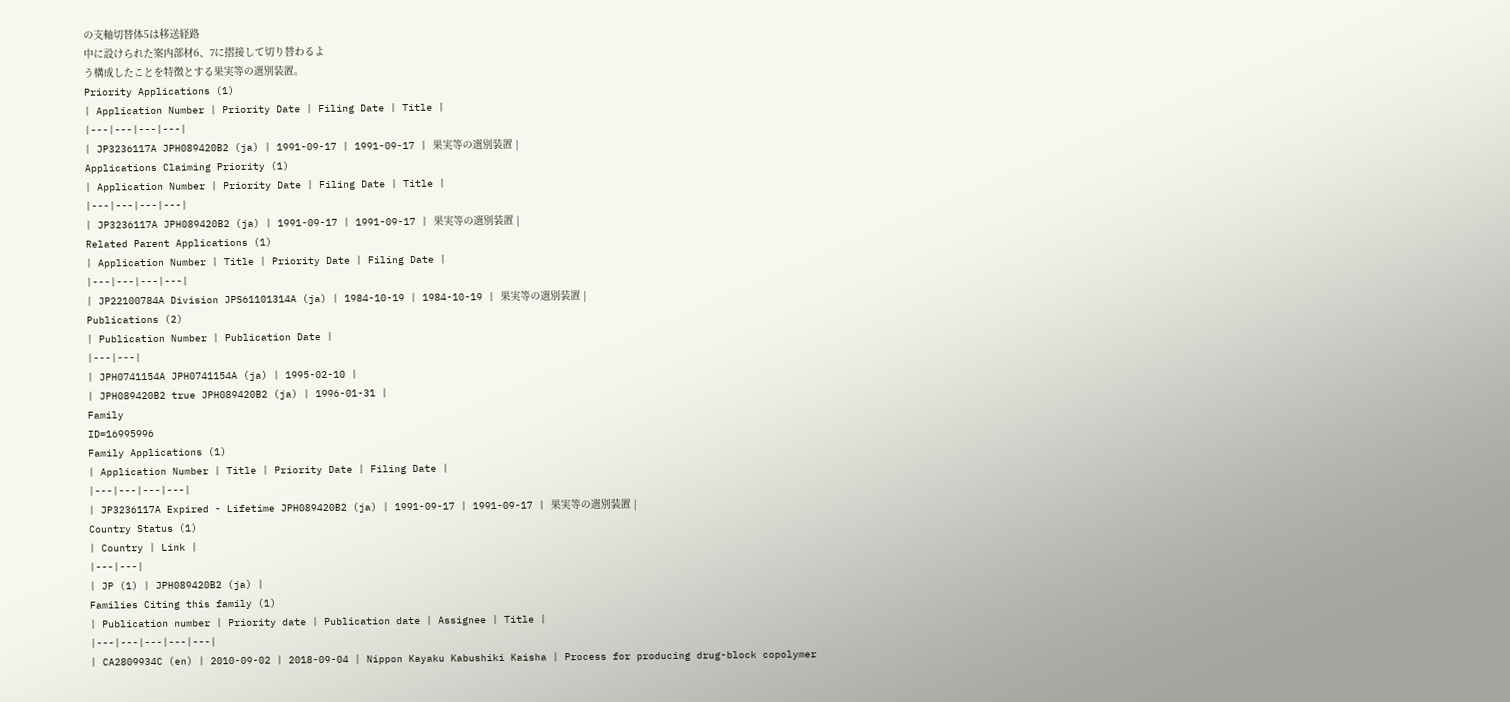の支軸切替体5は移送経路
中に設けられた案内部材6、7に摺接して切り替わるよ
う構成したことを特徴とする果実等の選別装置。
Priority Applications (1)
| Application Number | Priority Date | Filing Date | Title |
|---|---|---|---|
| JP3236117A JPH089420B2 (ja) | 1991-09-17 | 1991-09-17 | 果実等の選別装置 |
Applications Claiming Priority (1)
| Application Number | Priority Date | Filing Date | Title |
|---|---|---|---|
| JP3236117A JPH089420B2 (ja) | 1991-09-17 | 1991-09-17 | 果実等の選別装置 |
Related Parent Applications (1)
| Application Number | Title | Priority Date | Filing Date |
|---|---|---|---|
| JP22100784A Division JPS61101314A (ja) | 1984-10-19 | 1984-10-19 | 果実等の選別装置 |
Publications (2)
| Publication Number | Publication Date |
|---|---|
| JPH0741154A JPH0741154A (ja) | 1995-02-10 |
| JPH089420B2 true JPH089420B2 (ja) | 1996-01-31 |
Family
ID=16995996
Family Applications (1)
| Application Number | Title | Priority Date | Filing Date |
|---|---|---|---|
| JP3236117A Expired - Lifetime JPH089420B2 (ja) | 1991-09-17 | 1991-09-17 | 果実等の選別装置 |
Country Status (1)
| Country | Link |
|---|---|
| JP (1) | JPH089420B2 (ja) |
Families Citing this family (1)
| Publication number | Priority date | Publication date | Assignee | Title |
|---|---|---|---|---|
| CA2809934C (en) | 2010-09-02 | 2018-09-04 | Nippon Kayaku Kabushiki Kaisha | Process for producing drug-block copolymer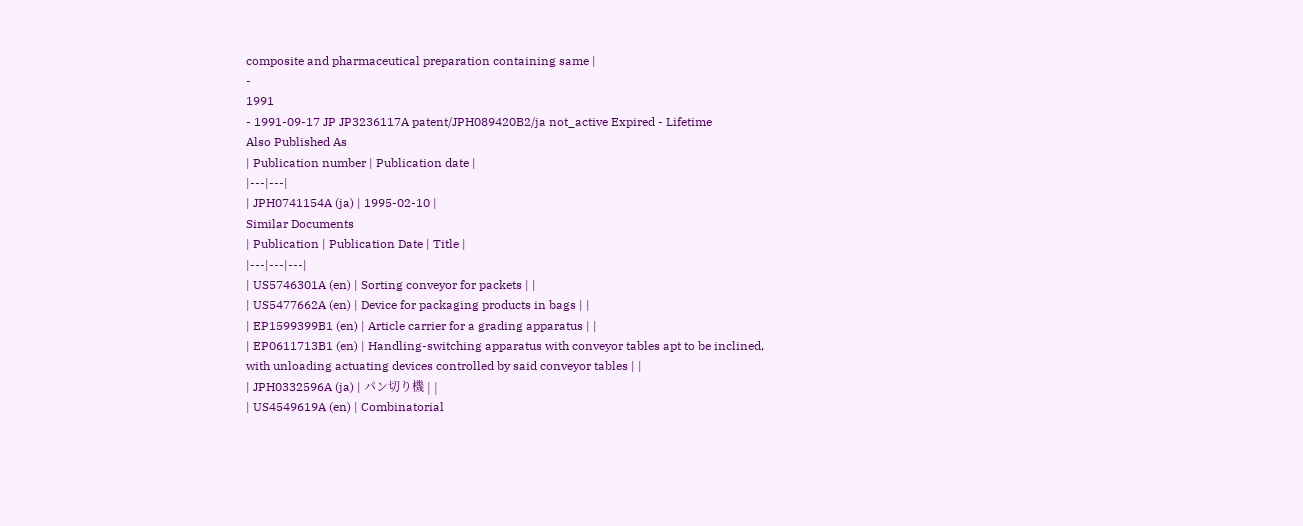composite and pharmaceutical preparation containing same |
-
1991
- 1991-09-17 JP JP3236117A patent/JPH089420B2/ja not_active Expired - Lifetime
Also Published As
| Publication number | Publication date |
|---|---|
| JPH0741154A (ja) | 1995-02-10 |
Similar Documents
| Publication | Publication Date | Title |
|---|---|---|
| US5746301A (en) | Sorting conveyor for packets | |
| US5477662A (en) | Device for packaging products in bags | |
| EP1599399B1 (en) | Article carrier for a grading apparatus | |
| EP0611713B1 (en) | Handling-switching apparatus with conveyor tables apt to be inclined, with unloading actuating devices controlled by said conveyor tables | |
| JPH0332596A (ja) | パン切り機 | |
| US4549619A (en) | Combinatorial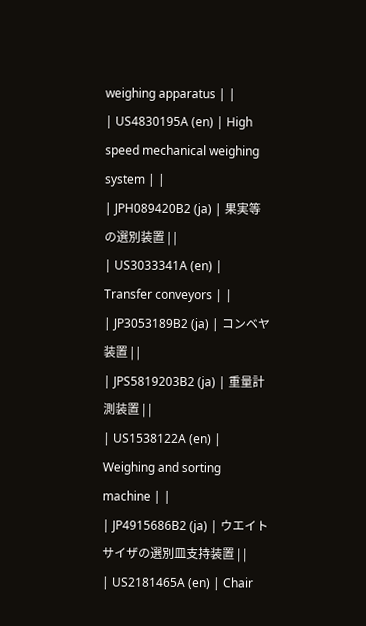weighing apparatus | |
| US4830195A (en) | High speed mechanical weighing system | |
| JPH089420B2 (ja) | 果実等の選別装置 | |
| US3033341A (en) | Transfer conveyors | |
| JP3053189B2 (ja) | コンベヤ装置 | |
| JPS5819203B2 (ja) | 重量計測装置 | |
| US1538122A (en) | Weighing and sorting machine | |
| JP4915686B2 (ja) | ウエイトサイザの選別皿支持装置 | |
| US2181465A (en) | Chair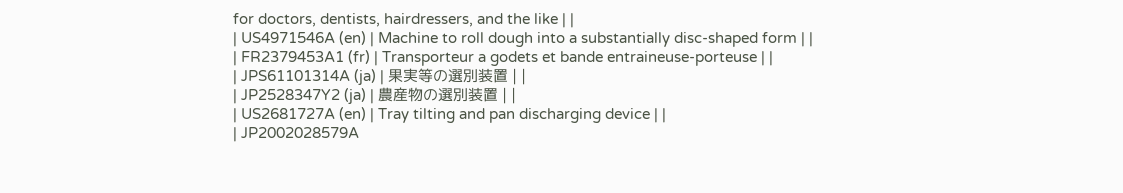for doctors, dentists, hairdressers, and the like | |
| US4971546A (en) | Machine to roll dough into a substantially disc-shaped form | |
| FR2379453A1 (fr) | Transporteur a godets et bande entraineuse-porteuse | |
| JPS61101314A (ja) | 果実等の選別装置 | |
| JP2528347Y2 (ja) | 農産物の選別装置 | |
| US2681727A (en) | Tray tilting and pan discharging device | |
| JP2002028579A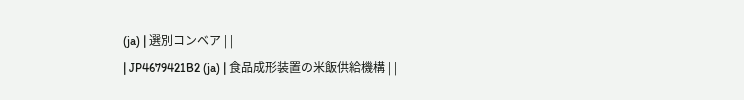(ja) | 選別コンベア | |
| JP4679421B2 (ja) | 食品成形装置の米飯供給機構 | |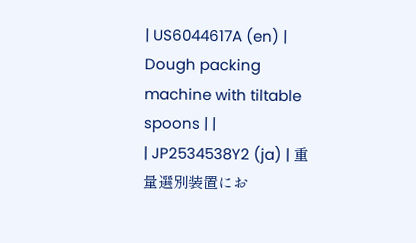| US6044617A (en) | Dough packing machine with tiltable spoons | |
| JP2534538Y2 (ja) | 重量選別装置にお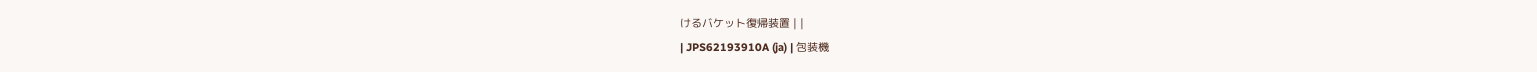けるバケット復帰装置 | |
| JPS62193910A (ja) | 包装機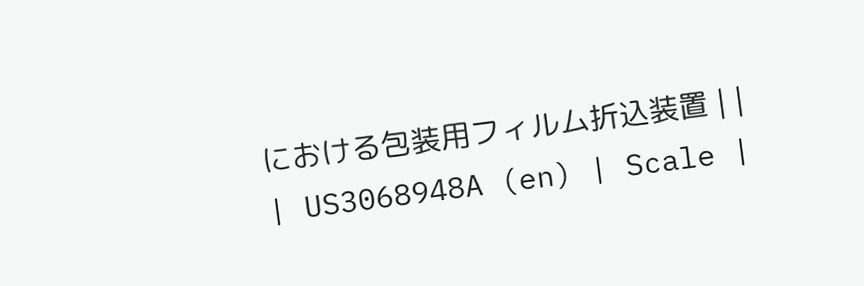における包装用フィルム折込装置 | |
| US3068948A (en) | Scale |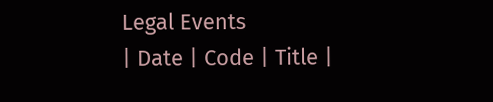Legal Events
| Date | Code | Title |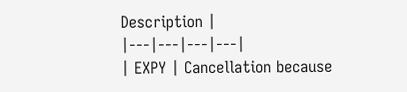Description |
|---|---|---|---|
| EXPY | Cancellation because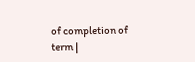of completion of term |